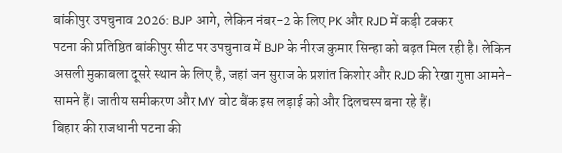बांकीपुर उपचुनाव 2026: BJP आगे, लेकिन नंबर-2 के लिए PK और RJD में कड़ी टक्कर
पटना की प्रतिष्ठित बांकीपुर सीट पर उपचुनाव में BJP के नीरज कुमार सिन्हा को बढ़त मिल रही है। लेकिन असली मुकाबला दूसरे स्थान के लिए है, जहां जन सुराज के प्रशांत किशोर और RJD की रेखा गुप्ता आमने-सामने हैं। जातीय समीकरण और MY वोट बैंक इस लड़ाई को और दिलचस्प बना रहे हैं।
बिहार की राजधानी पटना की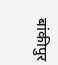बांकीपुर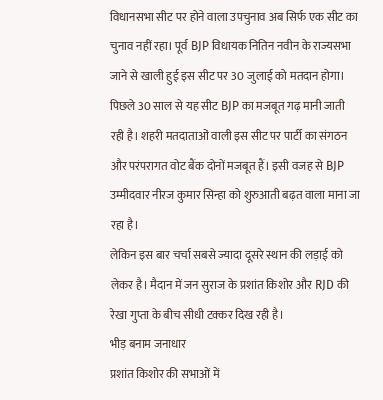विधानसभा सीट पर होने वाला उपचुनाव अब सिर्फ एक सीट का चुनाव नहीं रहा। पूर्व BJP विधायक नितिन नवीन के राज्यसभा जाने से खाली हुई इस सीट पर 30 जुलाई को मतदान होगा।
पिछले 30 साल से यह सीट BJP का मजबूत गढ़ मानी जाती रही है। शहरी मतदाताओं वाली इस सीट पर पार्टी का संगठन और परंपरागत वोट बैंक दोनों मजबूत हैं। इसी वजह से BJP उम्मीदवार नीरज कुमार सिन्हा को शुरुआती बढ़त वाला माना जा रहा है।
लेकिन इस बार चर्चा सबसे ज्यादा दूसरे स्थान की लड़ाई को लेकर है। मैदान में जन सुराज के प्रशांत किशोर और RJD की रेखा गुप्ता के बीच सीधी टक्कर दिख रही है।
भीड़ बनाम जनाधार
प्रशांत किशोर की सभाओं में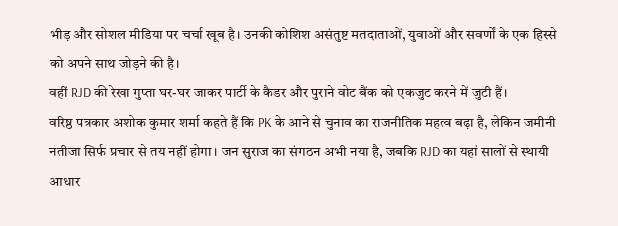भीड़ और सोशल मीडिया पर चर्चा खूब है। उनकी कोशिश असंतुष्ट मतदाताओं, युवाओं और सवर्णों के एक हिस्से को अपने साथ जोड़ने की है।
वहीं RJD की रेखा गुप्ता घर-घर जाकर पार्टी के कैडर और पुराने वोट बैंक को एकजुट करने में जुटी हैं।
वरिष्ठ पत्रकार अशोक कुमार शर्मा कहते हैं कि PK के आने से चुनाव का राजनीतिक महत्व बढ़ा है, लेकिन जमीनी नतीजा सिर्फ प्रचार से तय नहीं होगा। जन सुराज का संगठन अभी नया है, जबकि RJD का यहां सालों से स्थायी आधार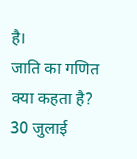है।
जाति का गणित क्या कहता है?
30 जुलाई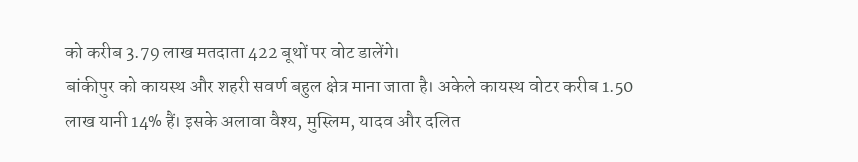को करीब 3.79 लाख मतदाता 422 बूथों पर वोट डालेंगे।
बांकीपुर को कायस्थ और शहरी सवर्ण बहुल क्षेत्र माना जाता है। अकेले कायस्थ वोटर करीब 1.50 लाख यानी 14% हैं। इसके अलावा वैश्य, मुस्लिम, यादव और दलित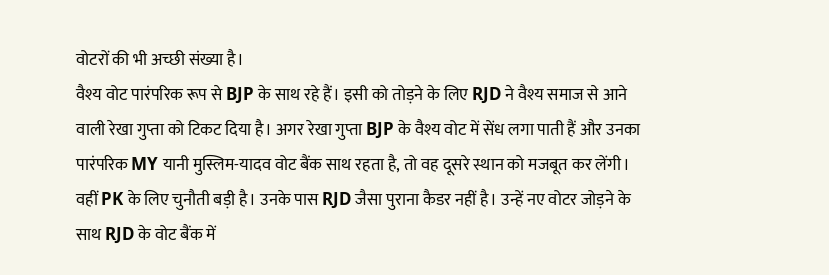वोटरों की भी अच्छी संख्या है।
वैश्य वोट पारंपरिक रूप से BJP के साथ रहे हैं। इसी को तोड़ने के लिए RJD ने वैश्य समाज से आने वाली रेखा गुप्ता को टिकट दिया है। अगर रेखा गुप्ता BJP के वैश्य वोट में सेंध लगा पाती हैं और उनका पारंपरिक MY यानी मुस्लिम-यादव वोट बैंक साथ रहता है, तो वह दूसरे स्थान को मजबूत कर लेंगी।
वहीं PK के लिए चुनौती बड़ी है। उनके पास RJD जैसा पुराना कैडर नहीं है। उन्हें नए वोटर जोड़ने के साथ RJD के वोट बैंक में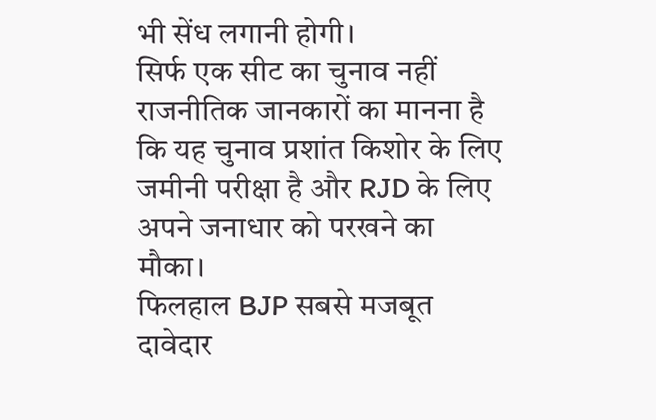भी सेंध लगानी होगी।
सिर्फ एक सीट का चुनाव नहीं
राजनीतिक जानकारों का मानना है कि यह चुनाव प्रशांत किशोर के लिए जमीनी परीक्षा है और RJD के लिए अपने जनाधार को परखने का मौका।
फिलहाल BJP सबसे मजबूत दावेदार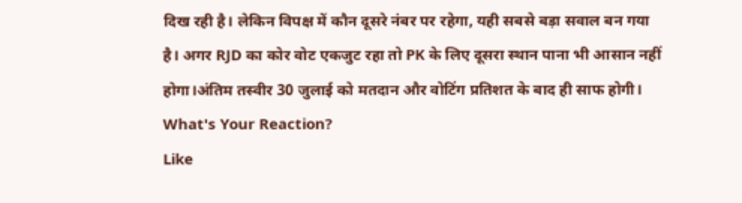दिख रही है। लेकिन विपक्ष में कौन दूसरे नंबर पर रहेगा, यही सबसे बड़ा सवाल बन गया है। अगर RJD का कोर वोट एकजुट रहा तो PK के लिए दूसरा स्थान पाना भी आसान नहीं होगा।अंतिम तस्वीर 30 जुलाई को मतदान और वोटिंग प्रतिशत के बाद ही साफ होगी।
What's Your Reaction?
Like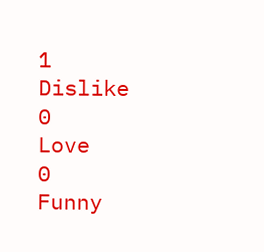1
Dislike
0
Love
0
Funny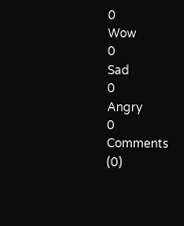0
Wow
0
Sad
0
Angry
0
Comments (0)